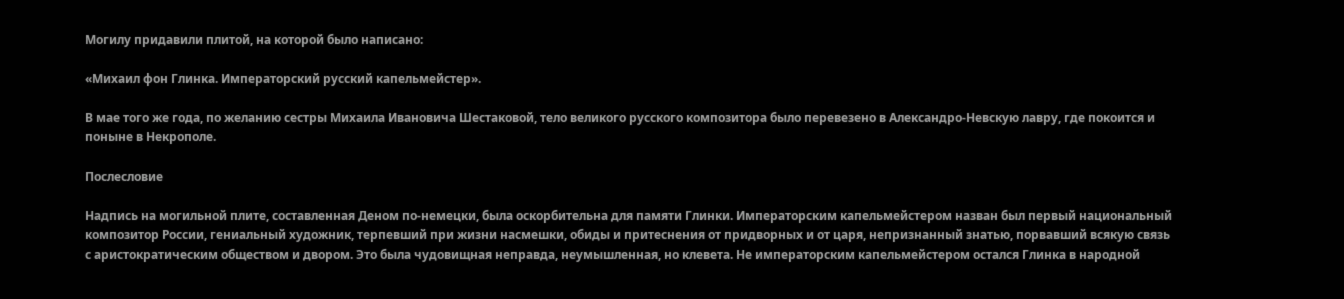Могилу придавили плитой, на которой было написано:

«Михаил фон Глинка. Императорский русский капельмейстер».

В мае того же года, по желанию сестры Михаила Ивановича Шестаковой, тело великого русского композитора было перевезено в Александро-Невскую лавру, где покоится и поныне в Некрополе.

Послесловие

Надпись на могильной плите, составленная Деном по-немецки, была оскорбительна для памяти Глинки. Императорским капельмейстером назван был первый национальный композитор России, гениальный художник, терпевший при жизни насмешки, обиды и притеснения от придворных и от царя, непризнанный знатью, порвавший всякую связь с аристократическим обществом и двором. Это была чудовищная неправда, неумышленная, но клевета. Не императорским капельмейстером остался Глинка в народной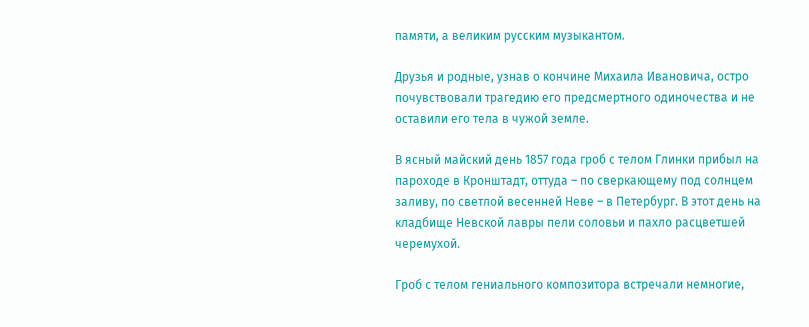памяти, а великим русским музыкантом.

Друзья и родные, узнав о кончине Михаила Ивановича, остро почувствовали трагедию его предсмертного одиночества и не оставили его тела в чужой земле.

В ясный майский день 1857 года гроб с телом Глинки прибыл на пароходе в Кронштадт, оттуда – по сверкающему под солнцем заливу, по светлой весенней Неве – в Петербург. В этот день на кладбище Невской лавры пели соловьи и пахло расцветшей черемухой.

Гроб с телом гениального композитора встречали немногие,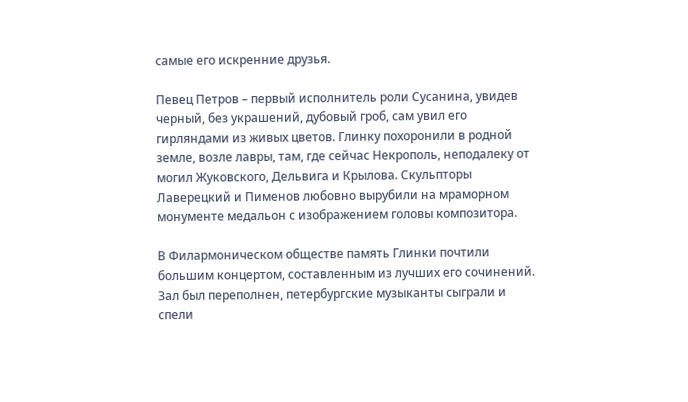самые его искренние друзья.

Певец Петров – первый исполнитель роли Сусанина, увидев черный, без украшений, дубовый гроб, сам увил его гирляндами из живых цветов. Глинку похоронили в родной земле, возле лавры, там, где сейчас Некрополь, неподалеку от могил Жуковского, Дельвига и Крылова. Скульпторы Лаверецкий и Пименов любовно вырубили на мраморном монументе медальон с изображением головы композитора.

В Филармоническом обществе память Глинки почтили большим концертом, составленным из лучших его сочинений. Зал был переполнен, петербургские музыканты сыграли и спели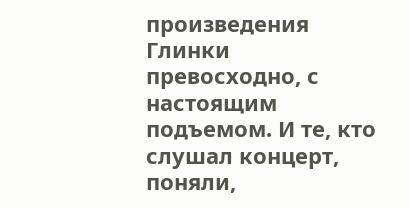произведения Глинки превосходно, с настоящим подъемом. И те, кто слушал концерт, поняли,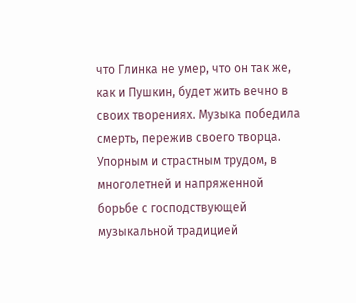что Глинка не умер, что он так же, как и Пушкин, будет жить вечно в своих творениях. Музыка победила смерть, пережив своего творца. Упорным и страстным трудом, в многолетней и напряженной борьбе с господствующей музыкальной традицией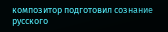композитор подготовил сознание русского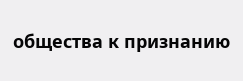общества к признанию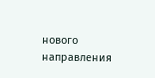нового направления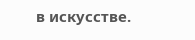в искусстве.